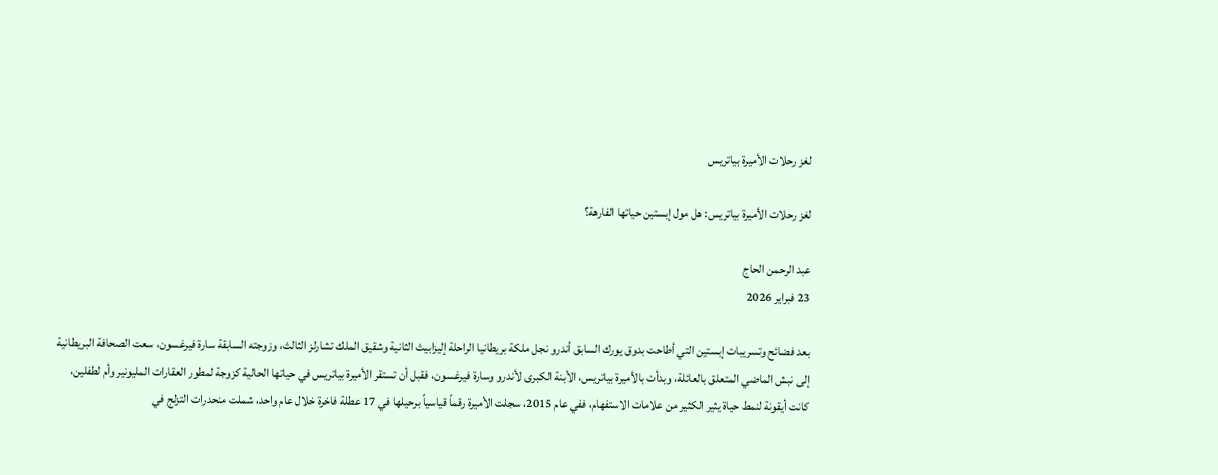لغز رحلات الأميرة بياتريس

لغز رحلات الأميرة بياتريس: هل مول إبستين حياتها الفارهة؟

عبد الرحمن الحاج
23 فبراير 2026

بعد فضائح وتسريبات إبستين التي أطاحت بدوق يورك السابق أندرو نجل ملكة بريطانيا الراحلة إليزابيث الثانية وشقيق الملك تشارلز الثالث، وزوجته السابقة سارة فيرغسون، سعت الصحافة البريطانية إلى نبش الماضي المتعلق بالعائلة، وبدأت بالأميرة بياتريس، الأبنة الكبرى لأندرو وسارة فيرغسون، فقبل أن تستقر الأميرة بياتريس في حياتها الحالية كزوجة لمطور العقارات المليونير وأم لطفلين، كانت أيقونة لنمط حياة يثير الكثير من علامات الاستفهام، ففي عام 2015، سجلت الأميرة رقماً قياسياً برحيلها في 17 عطلة فاخرة خلال عام واحد، شملت منحدرات التزلج في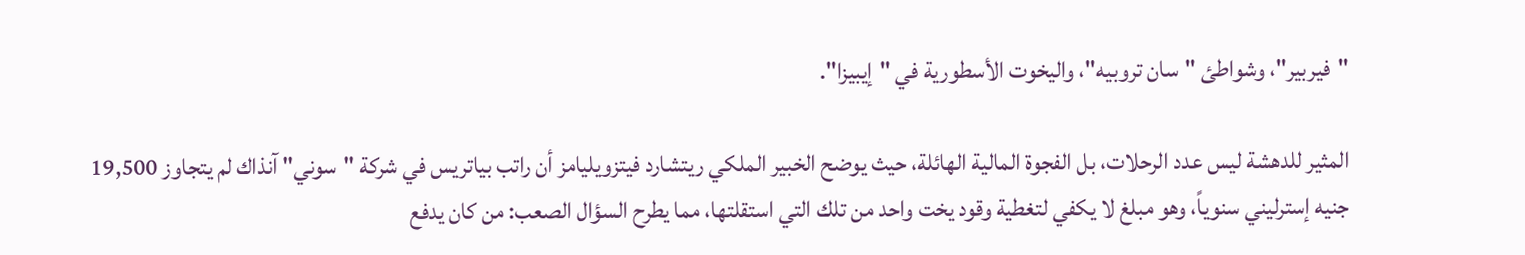"فيربير"، وشواطئ "سان تروبيه"، واليخوت الأسطورية في "إيبيزا".

المثير للدهشة ليس عدد الرحلات، بل الفجوة المالية الهائلة، حيث يوضح الخبير الملكي ريتشارد فيتزويليامز أن راتب بياتريس في شركة "سوني" آنذاك لم يتجاوز 19,500 جنيه إسترليني سنوياً، وهو مبلغ لا يكفي لتغطية وقود يخت واحد من تلك التي استقلتها، مما يطرح السؤال الصعب: من كان يدفع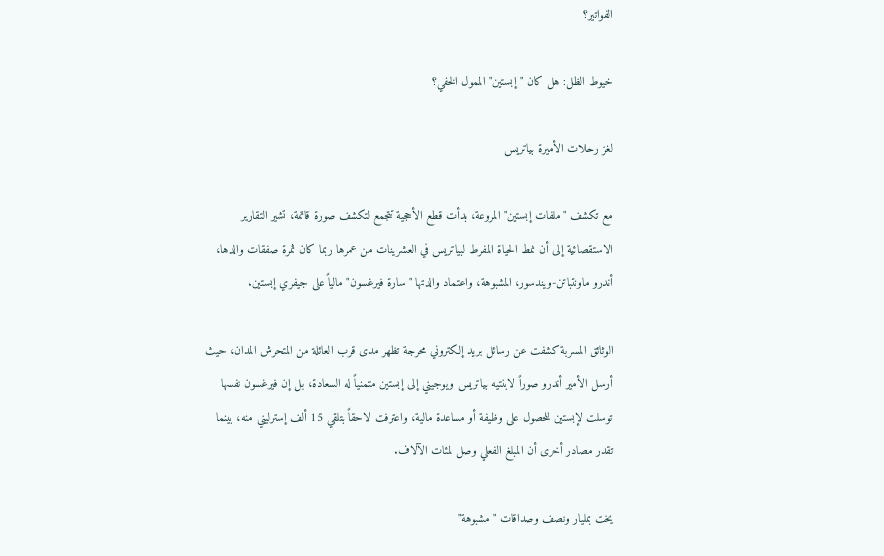الفواتير؟

خيوط الظل: هل كان "إبستين" الممول الخفي؟

لغز رحلات الأميرة بياتريس

مع تكشف "ملفات إبستين" المروعة، بدأت قطع الأحجية تتجمع لتكشف صورة قاتمة، تشير التقارير الاستقصائية إلى أن نمط الحياة المفرط لبياتريس في العشرينات من عمرها ربما كان ثمرة صفقات والدها، أندرو ماونتباتن-ويندسور، المشبوهة، واعتماد والدتها "سارة فيرغسون" مالياً على جيفري إبستين.

الوثائق المسربة كشفت عن رسائل بريد إلكتروني محرجة تظهر مدى قرب العائلة من المتحرش المدان، حيث أرسل الأمير أندرو صوراً لابنتيه بياتريس ويوجيني إلى إبستين متمنياً له السعادة، بل إن فيرغسون نفسها توسلت لإبستين للحصول على وظيفة أو مساعدة مالية، واعترفت لاحقاً بتلقي 15 ألف إسترليني منه، بينما تقدر مصادر أخرى أن المبلغ الفعلي وصل لمئات الآلاف.

يخت بمليار ونصف وصداقات "مشبوهة"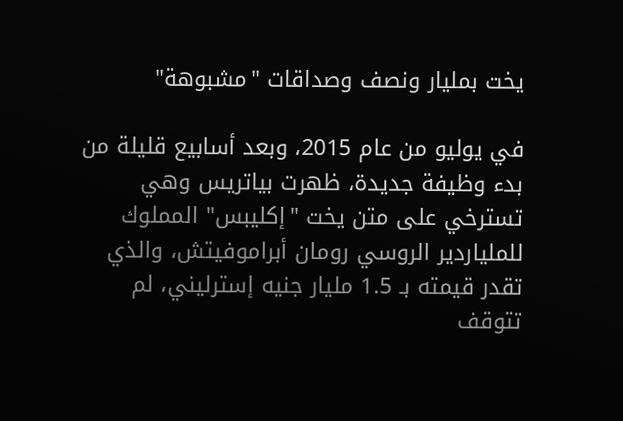يخت بمليار ونصف وصداقات "مشبوهة"

في يوليو من عام 2015، وبعد أسابيع قليلة من بدء وظيفة جديدة، ظهرت بياتريس وهي تسترخي على متن يخت "إكليبس" المملوك للملياردير الروسي رومان أبراموفيتش، والذي تقدر قيمته بـ 1.5 مليار جنيه إسترليني، لم تتوقف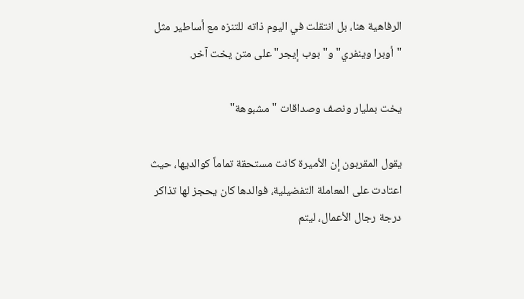الرفاهية هنا، بل انتقلت في اليوم ذاته للتنزه مع أساطير مثل "أوبرا وينفري" و"بوب إيجر" على متن يخت آخر.

يخت بمليار ونصف وصداقات "مشبوهة"

يقول المقربون إن الأميرة كانت مستحقة تماماً كوالديها، حيث اعتادت على المعاملة التفضيلية، فوالدها كان يحجز لها تذاكر درجة رجال الأعمال، ليتم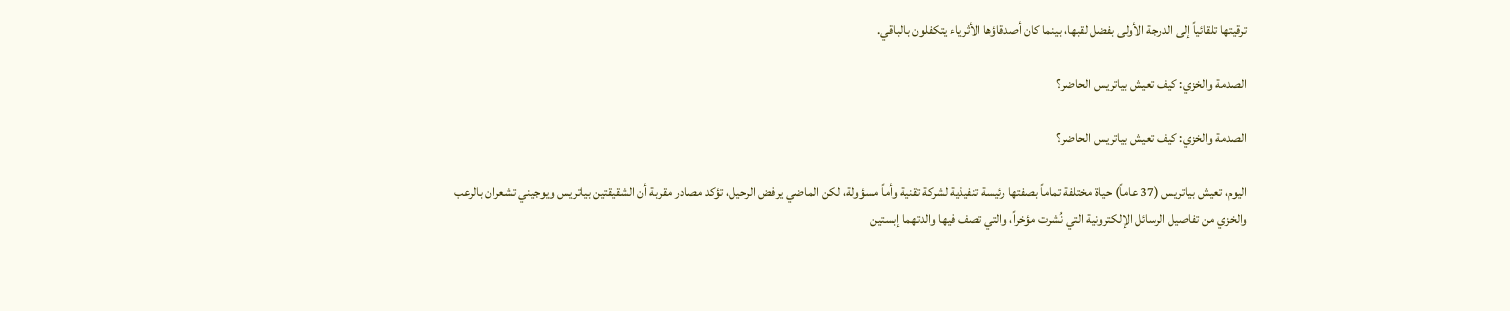ترقيتها تلقائياً إلى الدرجة الأولى بفضل لقبها، بينما كان أصدقاؤها الأثرياء يتكفلون بالباقي.

الصدمة والخزي: كيف تعيش بياتريس الحاضر؟

الصدمة والخزي: كيف تعيش بياتريس الحاضر؟

اليوم، تعيش بياتريس (37 عاماً) حياة مختلفة تماماً بصفتها رئيسة تنفيذية لشركة تقنية وأماً مسؤولة، لكن الماضي يرفض الرحيل، تؤكد مصادر مقربة أن الشقيقتين بياتريس ويوجيني تشعران بالرعب والخزي من تفاصيل الرسائل الإلكترونية التي نُشرت مؤخراً، والتي تصف فيها والدتهما إبستين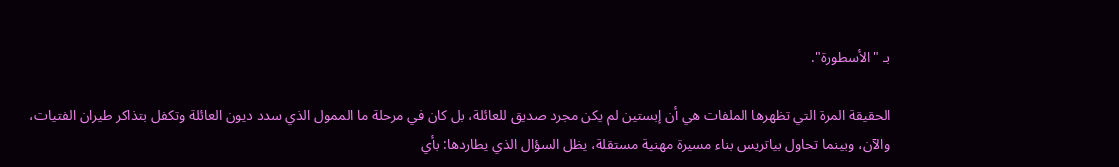بـ "الأسطورة".

الحقيقة المرة التي تظهرها الملفات هي أن إبستين لم يكن مجرد صديق للعائلة، بل كان في مرحلة ما الممول الذي سدد ديون العائلة وتكفل بتذاكر طيران الفتيات، والآن، وبينما تحاول بياتريس بناء مسيرة مهنية مستقلة، يظل السؤال الذي يطاردها: بأي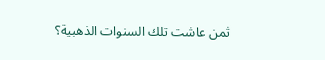ثمن عاشت تلك السنوات الذهبية؟